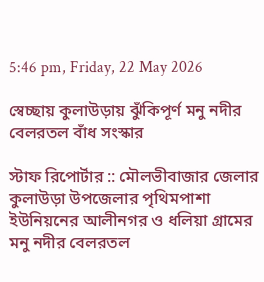5:46 pm, Friday, 22 May 2026

স্বেচ্ছায় কুলাউড়ায় ঝুঁকিপূর্ণ মনু নদীর বেলরতল বাঁধ সংস্কার

স্টাফ রিপোর্টার :: মৌলভীবাজার জেলার কুলাউড়া উপজেলার পৃথিমপাশা ইউনিয়নের আলীনগর ও ধলিয়া গ্রামের মনু নদীর বেলরতল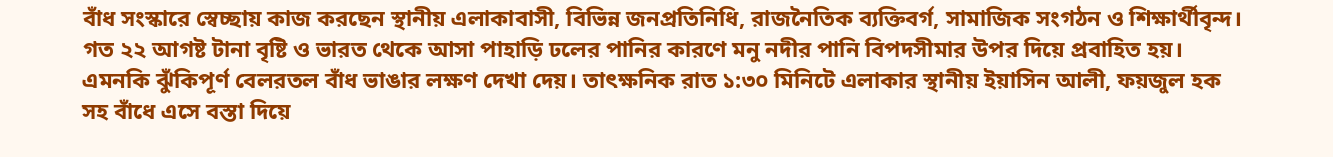বাঁধ সংস্কারে স্বেচ্ছায় কাজ করছেন স্থানীয় এলাকাবাসী, বিভিন্ন জনপ্রতিনিধি, রাজনৈতিক ব্যক্তিবর্গ, সামাজিক সংগঠন ও শিক্ষার্থীবৃন্দ। গত ২২ আগষ্ট টানা বৃষ্টি ও ভারত থেকে আসা পাহাড়ি ঢলের পানির কারণে মনু নদীর পানি বিপদসীমার উপর দিয়ে প্রবাহিত হয়। এমনকি ঝুঁকিপূর্ণ বেলরতল বাঁধ ভাঙার লক্ষণ দেখা দেয়। তাৎক্ষনিক রাত ১:৩০ মিনিটে এলাকার স্থানীয় ইয়াসিন আলী, ফয়জুল হক সহ বাঁধে এসে বস্তা দিয়ে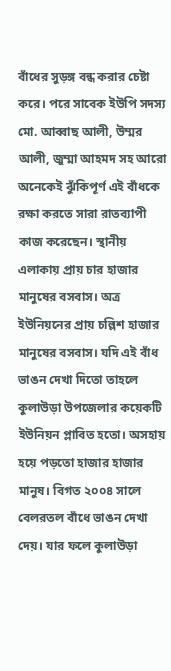বাঁধের সুড়ঙ্গ বন্ধ করার চেষ্টা করে। পরে সাবেক ইউপি সদস্য মো. আব্বাছ আলী, উম্মর আলী, জুম্মা আহমদ সহ আরো অনেকেই ঝুঁকিপূর্ণ এই বাঁধকে রক্ষা করতে সারা রাতব্যাপী কাজ করেছেন। স্থানীয় এলাকায় প্রায় চার হাজার মানুষের বসবাস। অত্র ইউনিয়নের প্রায় চল্লিশ হাজার মানুষের বসবাস। যদি এই বাঁধ ভাঙন দেখা দিতো তাহলে কুলাউড়া উপজেলার কয়েকটি ইউনিয়ন প্লাবিত হতো। অসহায় হয়ে পড়তো হাজার হাজার মানুষ। বিগত ২০০৪ সালে বেলরতল বাঁধে ভাঙন দেখা দেয়। যার ফলে কুলাউড়া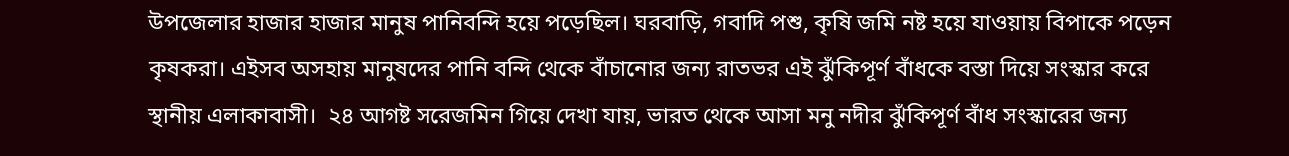উপজেলার হাজার হাজার মানুষ পানিবন্দি হয়ে পড়েছিল। ঘরবাড়ি, গবাদি পশু, কৃষি জমি নষ্ট হয়ে যাওয়ায় বিপাকে পড়েন কৃষকরা। এইসব অসহায় মানুষদের পানি বন্দি থেকে বাঁচানোর জন্য রাতভর এই ঝুঁকিপূর্ণ বাঁধকে বস্তা দিয়ে সংস্কার করে স্থানীয় এলাকাবাসী।  ২৪ আগষ্ট সরেজমিন গিয়ে দেখা যায়, ভারত থেকে আসা মনু নদীর ঝুঁকিপূর্ণ বাঁধ সংস্কারের জন্য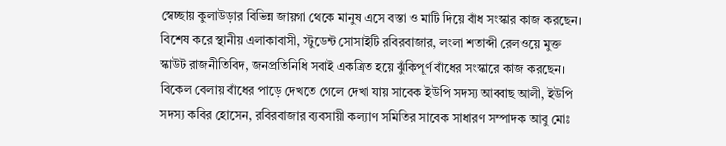স্বেচ্ছায় কুলাউড়ার বিভিন্ন জায়গা থেকে মানুষ এসে বস্তা ও মাটি দিয়ে বাঁধ সংস্কার কাজ করছেন। বিশেষ করে স্থানীয় এলাকাবাসী, স্টুডেন্ট সোসাইটি রবিরবাজার, লংলা শতাব্দী রেলওয়ে মুক্ত স্কাউট রাজনীতিবিদ, জনপ্রতিনিধি সবাই একত্রিত হয়ে ঝুঁকিপূর্ণ বাঁধের সংস্কারে কাজ করছেন। বিকেল বেলায় বাঁধের পাড়ে দেখতে গেলে দেখা যায় সাবেক ইউপি সদস্য আব্বাছ আলী, ইউপি সদস্য কবির হোসেন, রবিরবাজার ব্যবসায়ী কল্যাণ সমিতির সাবেক সাধারণ সম্পাদক আবু মোঃ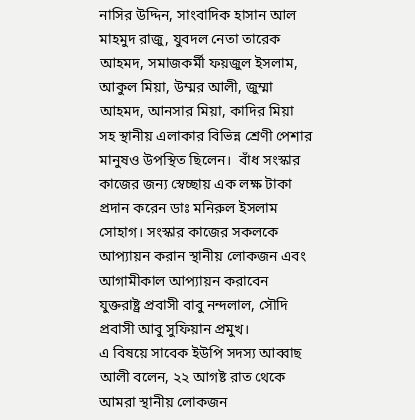নাসির উদ্দিন, সাংবাদিক হাসান আল মাহমুদ রাজু, যুবদল নেতা তারেক আহমদ, সমাজকর্মী ফয়জুল ইসলাম, আকুল মিয়া, উম্মর আলী, জুম্মা আহমদ, আনসার মিয়া, কাদির মিয়া সহ স্থানীয় এলাকার বিভিন্ন শ্রেণী পেশার মানুষও উপস্থিত ছিলেন।  বাঁধ সংস্কার কাজের জন্য স্বেচ্ছায় এক লক্ষ টাকা প্রদান করেন ডাঃ মনিরুল ইসলাম সোহাগ। সংস্কার কাজের সকলকে আপ্যায়ন করান স্থানীয় লোকজন এবং আগামীকাল আপ্যায়ন করাবেন যুক্তরাষ্ট্র প্রবাসী বাবু নন্দলাল, সৌদি প্রবাসী আবু সুফিয়ান প্রমুখ।
এ বিষয়ে সাবেক ইউপি সদস্য আব্বাছ আলী বলেন, ২২ আগষ্ট রাত থেকে আমরা স্থানীয় লোকজন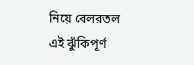নিয়ে বেলরতল এই ঝুঁকিপূর্ণ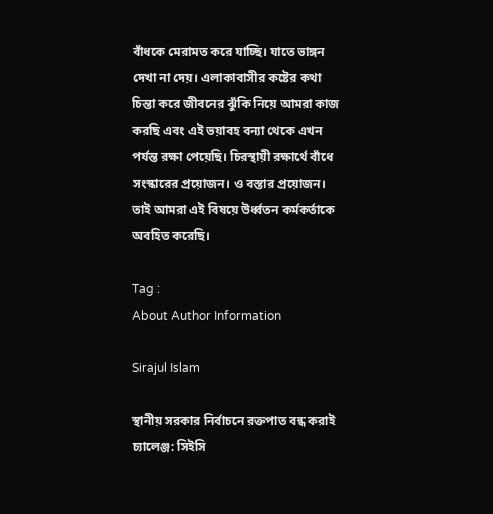বাঁধকে মেরামত করে যাচ্ছি। যাতে ভাঙ্গন দেখা না দেয়। এলাকাবাসীর কষ্টের কথা চিন্তা করে জীবনের ঝুঁকি নিয়ে আমরা কাজ করছি এবং এই ভয়াবহ বন্যা থেকে এখন পর্যন্ত রক্ষা পেয়েছি। চিরস্থায়ী রক্ষার্থে বাঁধে সংস্কারের প্রয়োজন। ও বস্তার প্রয়োজন। তাই আমরা এই বিষয়ে উর্ধ্বতন কর্মকর্তাকে অবহিত করেছি।

Tag :
About Author Information

Sirajul Islam

স্থানীয় সরকার নির্বাচনে রক্তপাত বন্ধ করাই চ্যালেঞ্জ: সিইসি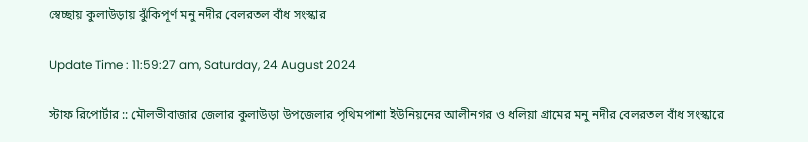স্বেচ্ছায় কুলাউড়ায় ঝুঁকিপূর্ণ মনু নদীর বেলরতল বাঁধ সংস্কার

Update Time : 11:59:27 am, Saturday, 24 August 2024

স্টাফ রিপোর্টার :: মৌলভীবাজার জেলার কুলাউড়া উপজেলার পৃথিমপাশা ইউনিয়নের আলীনগর ও ধলিয়া গ্রামের মনু নদীর বেলরতল বাঁধ সংস্কারে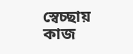স্বেচ্ছায় কাজ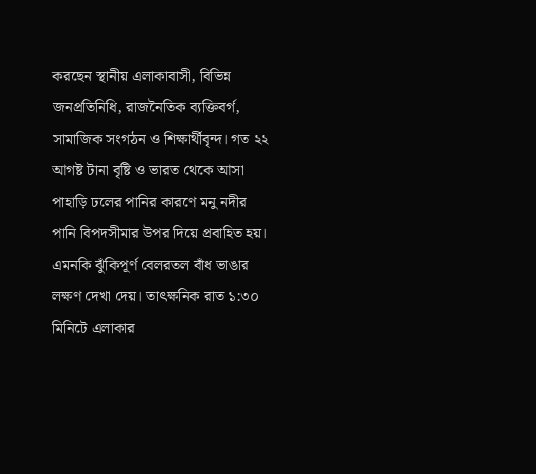করছেন স্থানীয় এলাকাবাসী, বিভিন্ন জনপ্রতিনিধি, রাজনৈতিক ব্যক্তিবর্গ, সামাজিক সংগঠন ও শিক্ষার্থীবৃন্দ। গত ২২ আগষ্ট টানা বৃষ্টি ও ভারত থেকে আসা পাহাড়ি ঢলের পানির কারণে মনু নদীর পানি বিপদসীমার উপর দিয়ে প্রবাহিত হয়। এমনকি ঝুঁকিপূর্ণ বেলরতল বাঁধ ভাঙার লক্ষণ দেখা দেয়। তাৎক্ষনিক রাত ১:৩০ মিনিটে এলাকার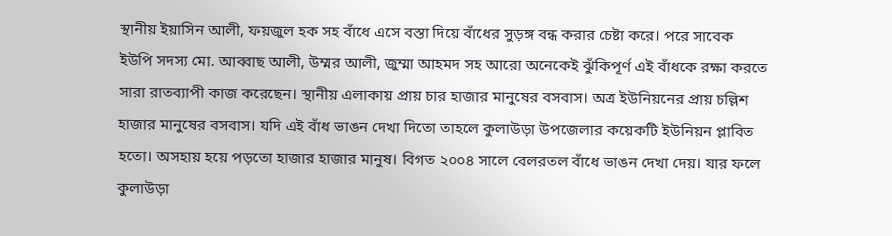স্থানীয় ইয়াসিন আলী, ফয়জুল হক সহ বাঁধে এসে বস্তা দিয়ে বাঁধের সুড়ঙ্গ বন্ধ করার চেষ্টা করে। পরে সাবেক ইউপি সদস্য মো. আব্বাছ আলী, উম্মর আলী, জুম্মা আহমদ সহ আরো অনেকেই ঝুঁকিপূর্ণ এই বাঁধকে রক্ষা করতে সারা রাতব্যাপী কাজ করেছেন। স্থানীয় এলাকায় প্রায় চার হাজার মানুষের বসবাস। অত্র ইউনিয়নের প্রায় চল্লিশ হাজার মানুষের বসবাস। যদি এই বাঁধ ভাঙন দেখা দিতো তাহলে কুলাউড়া উপজেলার কয়েকটি ইউনিয়ন প্লাবিত হতো। অসহায় হয়ে পড়তো হাজার হাজার মানুষ। বিগত ২০০৪ সালে বেলরতল বাঁধে ভাঙন দেখা দেয়। যার ফলে কুলাউড়া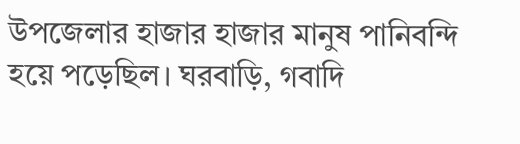উপজেলার হাজার হাজার মানুষ পানিবন্দি হয়ে পড়েছিল। ঘরবাড়ি, গবাদি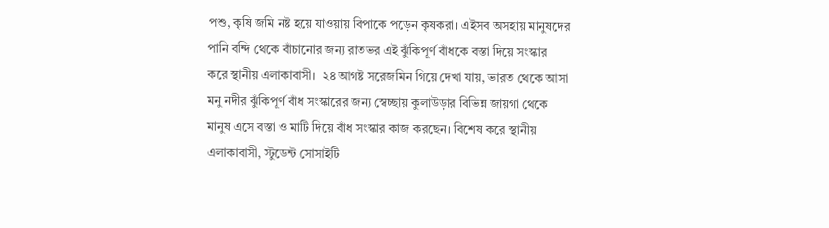পশু, কৃষি জমি নষ্ট হয়ে যাওয়ায় বিপাকে পড়েন কৃষকরা। এইসব অসহায় মানুষদের পানি বন্দি থেকে বাঁচানোর জন্য রাতভর এই ঝুঁকিপূর্ণ বাঁধকে বস্তা দিয়ে সংস্কার করে স্থানীয় এলাকাবাসী।  ২৪ আগষ্ট সরেজমিন গিয়ে দেখা যায়, ভারত থেকে আসা মনু নদীর ঝুঁকিপূর্ণ বাঁধ সংস্কারের জন্য স্বেচ্ছায় কুলাউড়ার বিভিন্ন জায়গা থেকে মানুষ এসে বস্তা ও মাটি দিয়ে বাঁধ সংস্কার কাজ করছেন। বিশেষ করে স্থানীয় এলাকাবাসী, স্টুডেন্ট সোসাইটি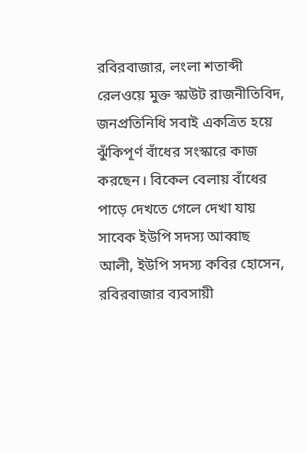রবিরবাজার, লংলা শতাব্দী রেলওয়ে মুক্ত স্কাউট রাজনীতিবিদ, জনপ্রতিনিধি সবাই একত্রিত হয়ে ঝুঁকিপূর্ণ বাঁধের সংস্কারে কাজ করছেন। বিকেল বেলায় বাঁধের পাড়ে দেখতে গেলে দেখা যায় সাবেক ইউপি সদস্য আব্বাছ আলী, ইউপি সদস্য কবির হোসেন, রবিরবাজার ব্যবসায়ী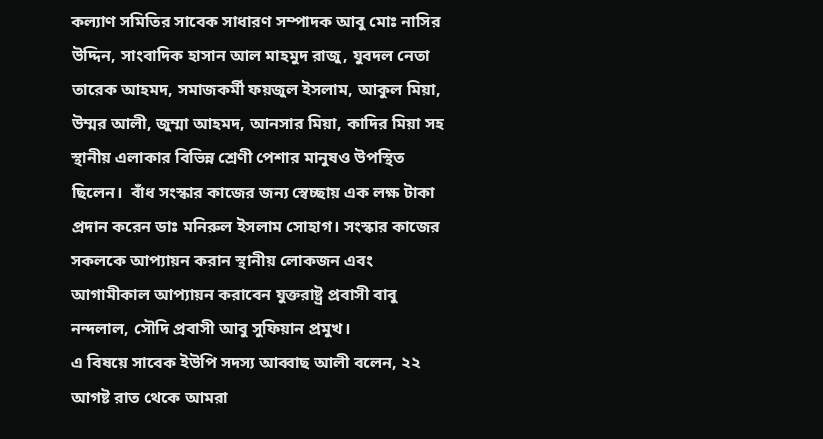কল্যাণ সমিতির সাবেক সাধারণ সম্পাদক আবু মোঃ নাসির উদ্দিন, সাংবাদিক হাসান আল মাহমুদ রাজু, যুবদল নেতা তারেক আহমদ, সমাজকর্মী ফয়জুল ইসলাম, আকুল মিয়া, উম্মর আলী, জুম্মা আহমদ, আনসার মিয়া, কাদির মিয়া সহ স্থানীয় এলাকার বিভিন্ন শ্রেণী পেশার মানুষও উপস্থিত ছিলেন।  বাঁধ সংস্কার কাজের জন্য স্বেচ্ছায় এক লক্ষ টাকা প্রদান করেন ডাঃ মনিরুল ইসলাম সোহাগ। সংস্কার কাজের সকলকে আপ্যায়ন করান স্থানীয় লোকজন এবং আগামীকাল আপ্যায়ন করাবেন যুক্তরাষ্ট্র প্রবাসী বাবু নন্দলাল, সৌদি প্রবাসী আবু সুফিয়ান প্রমুখ।
এ বিষয়ে সাবেক ইউপি সদস্য আব্বাছ আলী বলেন, ২২ আগষ্ট রাত থেকে আমরা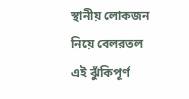স্থানীয় লোকজন নিয়ে বেলরতল এই ঝুঁকিপূর্ণ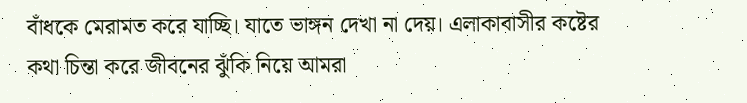বাঁধকে মেরামত করে যাচ্ছি। যাতে ভাঙ্গন দেখা না দেয়। এলাকাবাসীর কষ্টের কথা চিন্তা করে জীবনের ঝুঁকি নিয়ে আমরা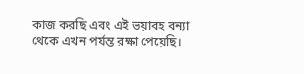কাজ করছি এবং এই ভয়াবহ বন্যা থেকে এখন পর্যন্ত রক্ষা পেয়েছি।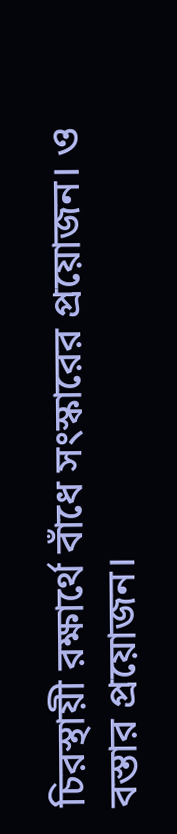চিরস্থায়ী রক্ষার্থে বাঁধে সংস্কারের প্রয়োজন। ও বস্তার প্রয়োজন।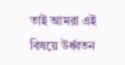তাই আমরা এই বিষয়ে উর্ধ্বতন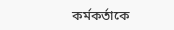কর্মকর্তাকে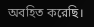অবহিত করেছি।